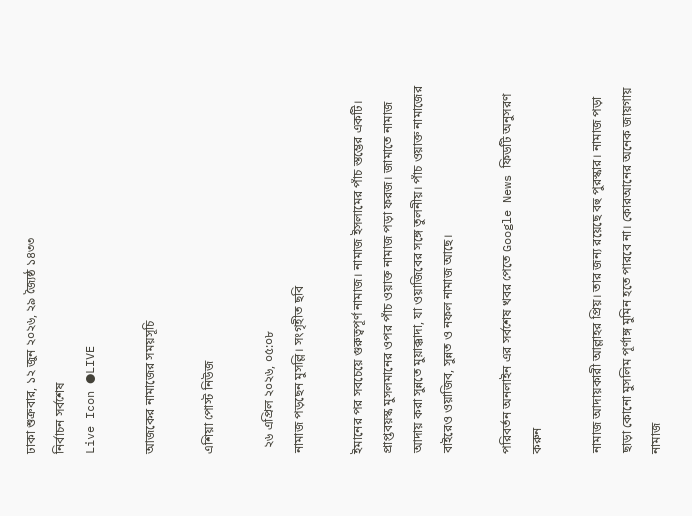ঢাকা শুক্রবার, ১২ জুন ২০২৬, ২৯ জ্যৈষ্ঠ ১৪৩৩
নির্বাচন সর্বশেষ
Live Icon ●LIVE

আজকের নামাজের সময়সূচি

এশিয়া পোস্ট নিউজ

  ২৬ এপ্রিল ২০২৬, ০৫:০৮
নামাজ পড়ছেন মুসল্লি। সংগৃহীত ছবি

ইমানের পর সবচেয়ে গুরুত্বপূর্ণ নামাজ। নামাজ ইসলামের পাঁচ স্তম্ভের একটি। প্রাপ্তবয়স্ক মুসলমানের ওপর পাঁচ ওয়াক্ত নামাজ পড়া ফরজ। জামাতে নামাজ আদায় করা সুন্নতে মুয়াক্কাদা, যা ওয়াজিবের সঙ্গে তুলনীয়। পাঁচ ওয়াক্ত নামাজের বাইরেও ওয়াজিব, সুন্নত ও নফল নামাজ আছে।

পরিবর্তন অনলাইন এর সর্বশেষ খবর পেতে Google News ফিডটি অনুসরণ করুন

নামাজ আদায়কারী আল্লাহর প্রিয়। তার জন্য রয়েছে বহু পুরস্কার। নামাজ পড়া ছাড়া কোনো মুসলিম পূর্ণাঙ্গ মুমিন হতে পারবে না। কোরআনের অনেক জায়গায় নামাজ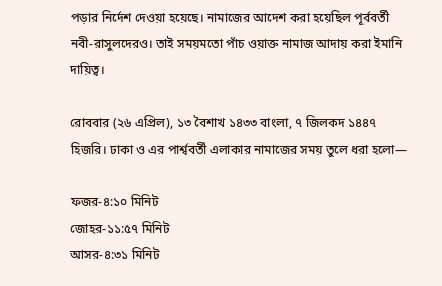পড়ার নির্দেশ দেওয়া হয়েছে। নামাজের আদেশ করা হয়েছিল পূর্ববর্তী নবী-রাসুলদেরও। তাই সময়মতো পাঁচ ওয়াক্ত নামাজ আদায় করা ইমানি দায়িত্ব।

রোববার (২৬ এপ্রিল), ১৩ বৈশাখ ১৪৩৩ বাংলা, ৭ জিলকদ ১৪৪৭ হিজরি। ঢাকা ও এর পার্শ্ববর্তী এলাকার নামাজের সময় তুলে ধরা হলো—

ফজর-৪:১০ মিনিট
জোহর-১১:৫৭ মিনিট
আসর-৪:৩১ মিনিট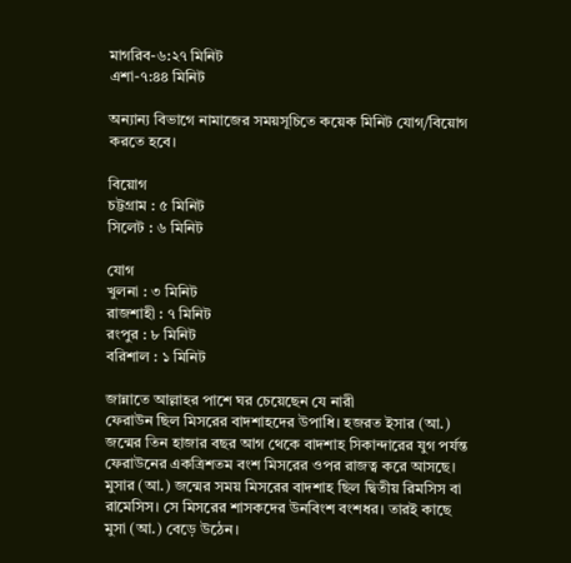মাগরিব-৬:২৭ মিনিট
এশা-৭:৪৪ মিনিট

অন্যান্য বিভাগে নামাজের সময়সূচিতে কয়েক মিনিট যোগ/বিয়োগ করতে হবে।

বিয়োগ
চট্টগ্রাম : ৫ মিনিট
সিলেট : ৬ মিনিট

যোগ
খুলনা : ৩ মিনিট
রাজশাহী : ৭ মিনিট
রংপুর : ৮ মিনিট
বরিশাল : ১ মিনিট

জান্নাতে আল্লাহর পাশে ঘর চেয়েছেন যে নারী
ফেরাউন ছিল মিসরের বাদশাহদের উপাধি। হজরত ইসার (আ.) জন্মের তিন হাজার বছর আগ থেকে বাদশাহ সিকান্দারের যুগ পর্যন্ত ফেরাউনের একত্রিশতম বংশ মিসরের ওপর রাজত্ব করে আসছে। মুসার (আ.) জন্মের সময় মিসরের বাদশাহ ছিল দ্বিতীয় রিমসিস বা রামেসিস। সে মিসরের শাসকদের উনবিংশ বংশধর। তারই কাছে মুসা (আ.) বেড়ে উঠেন।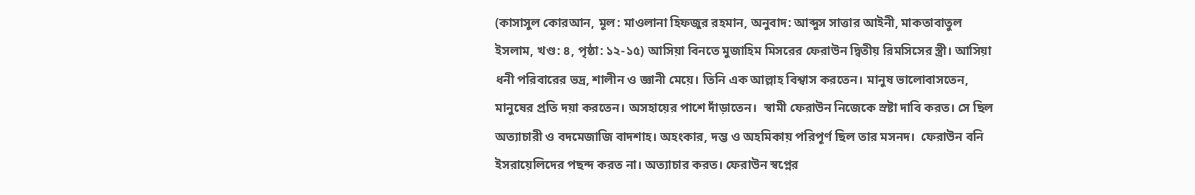(কাসাসুল কোরআন, মূল: মাওলানা হিফজুর রহমান, অনুবাদ: আব্দুস সাত্তার আইনী, মাকতাবাতুল ইসলাম, খণ্ড: ৪, পৃষ্ঠা: ১২-১৫) আসিয়া বিনতে মুজাহিম মিসরের ফেরাউন দ্বিতীয় রিমসিসের স্ত্রী। আসিয়া ধনী পরিবারের ভদ্র, শালীন ও জ্ঞানী মেয়ে। তিনি এক আল্লাহ বিশ্বাস করতেন। মানুষ ভালোবাসতেন, মানুষের প্রতি দয়া করতেন। অসহায়ের পাশে দাঁড়াতেন।  স্বামী ফেরাউন নিজেকে স্রষ্টা দাবি করত। সে ছিল অত্যাচারী ও বদমেজাজি বাদশাহ। অহংকার, দম্ভ ও অহমিকায় পরিপূর্ণ ছিল তার মসনদ।  ফেরাউন বনি ইসরায়েলিদের পছন্দ করত না। অত্যাচার করত। ফেরাউন স্বপ্নের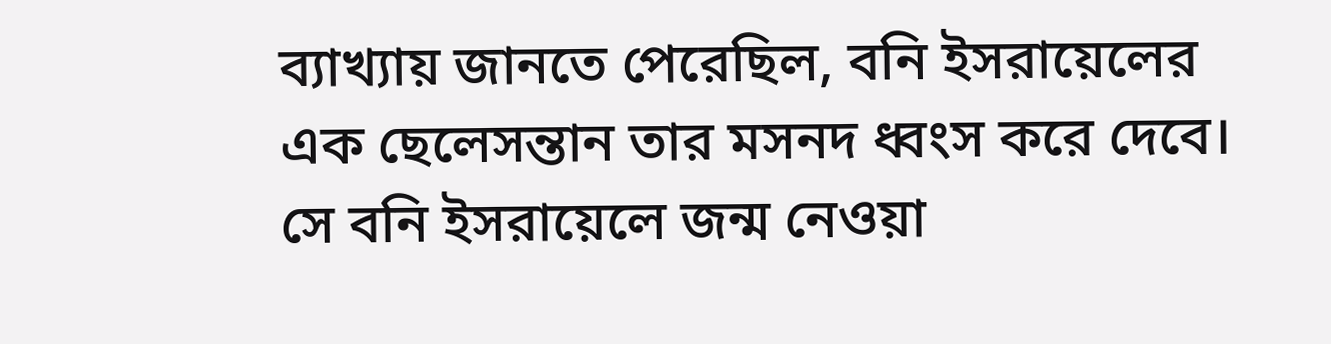ব্যাখ্যায় জানতে পেরেছিল, বনি ইসরায়েলের এক ছেলেসন্তান তার মসনদ ধ্বংস করে দেবে। সে বনি ইসরায়েলে জন্ম নেওয়া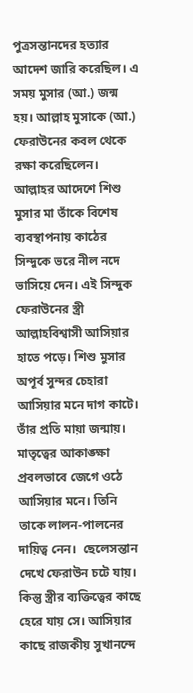পুত্রসন্তানদের হত্যার আদেশ জারি করেছিল। এ সময় মুসার (আ.) জন্ম হয়। আল্লাহ মুসাকে (আ.) ফেরাউনের কবল থেকে রক্ষা করেছিলেন।  আল্লাহর আদেশে শিশু মুসার মা তাঁকে বিশেষ ব্যবস্থাপনায় কাঠের সিন্দুকে ভরে নীল নদে ভাসিয়ে দেন। এই সিন্দুক ফেরাউনের স্ত্রী আল্লাহবিশ্বাসী আসিয়ার হাতে পড়ে। শিশু মুসার অপূর্ব সুন্দর চেহারা আসিয়ার মনে দাগ কাটে। তাঁর প্রতি মায়া জন্মায়। মাতৃত্বের আকাঙ্ক্ষা প্রবলভাবে জেগে ওঠে আসিয়ার মনে। তিনি তাকে লালন-পালনের দায়িত্ব নেন।  ছেলেসন্তান দেখে ফেরাউন চটে যায়। কিন্তু স্ত্রীর ব্যক্তিত্বের কাছে হেরে যায় সে। আসিয়ার কাছে রাজকীয় সুখানন্দে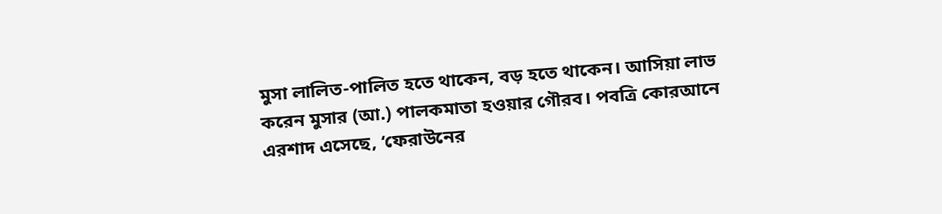মুসা লালিত-পালিত হতে থাকেন, বড় হতে থাকেন। আসিয়া লাভ করেন মুসার (আ.) পালকমাতা হওয়ার গৌরব। পবত্রি কোরআনে এরশাদ এসেছে, ‘ফেরাউনের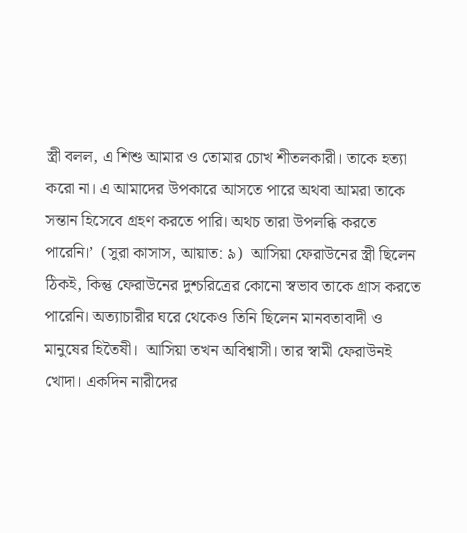স্ত্রী বলল, এ শিশু আমার ও তোমার চোখ শীতলকারী। তাকে হত্যা করো না। এ আমাদের উপকারে আসতে পারে অথবা আমরা তাকে সন্তান হিসেবে গ্রহণ করতে পারি। অথচ তারা উপলব্ধি করতে পারেনি।’  (সুরা কাসাস, আয়াত: ৯)  আসিয়া ফেরাউনের স্ত্রী ছিলেন ঠিকই, কিন্তু ফেরাউনের দুশ্চরিত্রের কোনো স্বভাব তাকে গ্রাস করতে পারেনি। অত্যাচারীর ঘরে থেকেও তিনি ছিলেন মানবতাবাদী ও মানুষের হিতৈষী।  আসিয়া তখন অবিশ্বাসী। তার স্বামী ফেরাউনই খোদা। একদিন নারীদের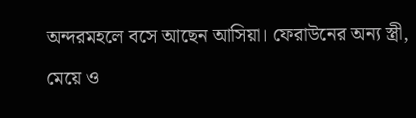অন্দরমহলে বসে আছেন আসিয়া। ফেরাউনের অন্য স্ত্রী, মেয়ে ও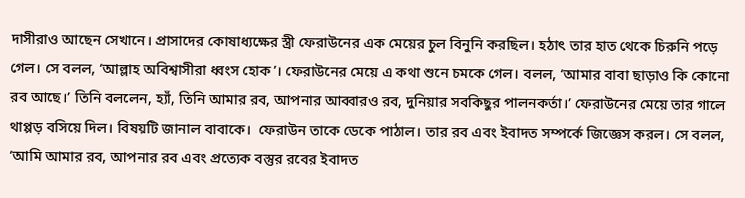দাসীরাও আছেন সেখানে। প্রাসাদের কোষাধ্যক্ষের স্ত্রী ফেরাউনের এক মেয়ের চুল বিনুনি করছিল। হঠাৎ তার হাত থেকে চিরুনি পড়ে গেল। সে বলল, ‘আল্লাহ অবিশ্বাসীরা ধ্বংস হোক’। ফেরাউনের মেয়ে এ কথা শুনে চমকে গেল। বলল, ‘আমার বাবা ছাড়াও কি কোনো রব আছে।’ তিনি বললেন, হ্যাঁ, তিনি আমার রব, আপনার আব্বারও রব, দুনিয়ার সবকিছুর পালনকর্তা।’ ফেরাউনের মেয়ে তার গালে থাপ্পড় বসিয়ে দিল। বিষয়টি জানাল বাবাকে।  ফেরাউন তাকে ডেকে পাঠাল। তার রব এবং ইবাদত সম্পর্কে জিজ্ঞেস করল। সে বলল, ‘আমি আমার রব, আপনার রব এবং প্রত্যেক বস্তুর রবের ইবাদত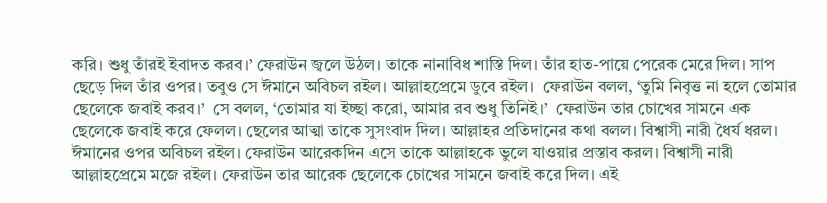করি। শুধু তাঁরই ইবাদত করব।’ ফেরাউন জ্বলে উঠল। তাকে নানাবিধ শাস্তি দিল। তাঁর হাত-পায়ে পেরেক মেরে দিল। সাপ ছেড়ে দিল তাঁর ওপর। তবুও সে ঈমানে অবিচল রইল। আল্লাহপ্রেমে ডুবে রইল।  ফেরাউন বলল, ‘তুমি নিবৃত্ত না হলে তোমার ছেলেকে জবাই করব।’  সে বলল, ‘তোমার যা ইচ্ছা করো, আমার রব শুধু তিনিই।’  ফেরাউন তার চোখের সামনে এক ছেলেকে জবাই করে ফেলল। ছেলের আত্মা তাকে সুসংবাদ দিল। আল্লাহর প্রতিদানের কথা বলল। বিশ্বাসী নারী ধৈর্য ধরল। ঈমানের ওপর অবিচল রইল। ফেরাউন আরেকদিন এসে তাকে আল্লাহকে ভুলে যাওয়ার প্রস্তাব করল। বিশ্বাসী নারী আল্লাহপ্রেমে মজে রইল। ফেরাউন তার আরেক ছেলেকে চোখের সামনে জবাই করে দিল। এই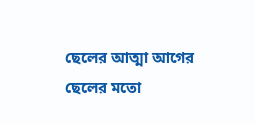ছেলের আত্মা আগের ছেলের মতো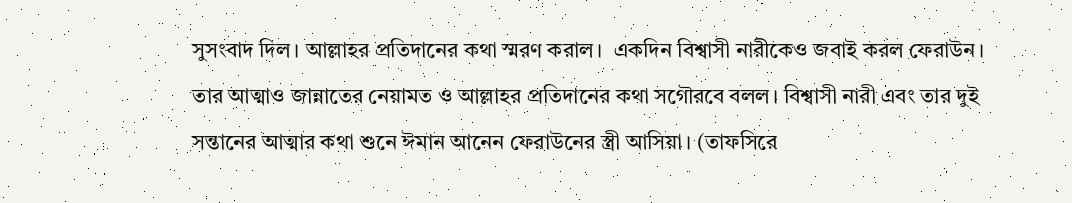সুসংবাদ দিল। আল্লাহর প্রতিদানের কথা স্মরণ করাল।  একদিন বিশ্বাসী নারীকেও জবাই করল ফেরাউন। তার আত্মাও জান্নাতের নেয়ামত ও আল্লাহর প্রতিদানের কথা সগৌরবে বলল। বিশ্বাসী নারী এবং তার দুই সন্তানের আত্মার কথা শুনে ঈমান আনেন ফেরাউনের স্ত্রী আসিয়া। (তাফসিরে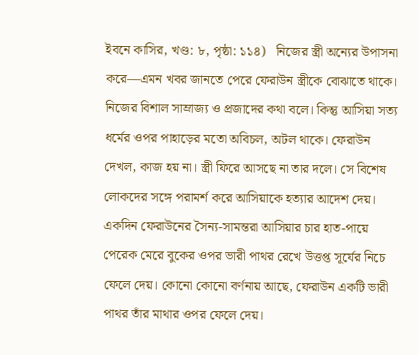ইবনে কাসির, খণ্ড: ৮, পৃষ্ঠা: ১১৪)   নিজের স্ত্রী অন্যের উপাসনা করে—এমন খবর জানতে পেরে ফেরাউন স্ত্রীকে বোঝাতে থাকে। নিজের বিশাল সাম্রাজ্য ও প্রজাদের কথা বলে। কিন্তু আসিয়া সত্য ধর্মের ওপর পাহাড়ের মতো অবিচল, অটল থাকে। ফেরাউন দেখল, কাজ হয় না। স্ত্রী ফিরে আসছে না তার দলে। সে বিশেষ লোকদের সঙ্গে পরামর্শ করে আসিয়াকে হত্যার আদেশ দেয়।   একদিন ফেরাউনের সৈন্য-সামন্তরা আসিয়ার চার হাত-পায়ে পেরেক মেরে বুকের ওপর ভারী পাথর রেখে উত্তপ্ত সূর্যের নিচে ফেলে দেয়। কোনো কোনো বর্ণনায় আছে, ফেরাউন একটি ভারী পাথর তাঁর মাথার ওপর ফেলে দেয়।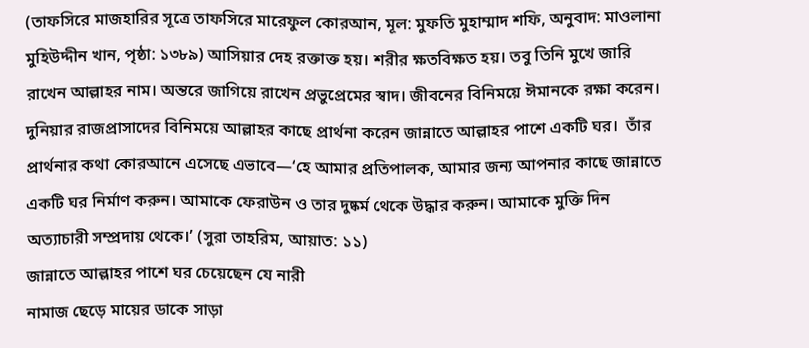(তাফসিরে মাজহারির সূত্রে তাফসিরে মারেফুল কোরআন, মূল: মুফতি মুহাম্মাদ শফি, অনুবাদ: মাওলানা মুহিউদ্দীন খান, পৃষ্ঠা: ১৩৮৯) আসিয়ার দেহ রক্তাক্ত হয়। শরীর ক্ষতবিক্ষত হয়। তবু তিনি মুখে জারি রাখেন আল্লাহর নাম। অন্তরে জাগিয়ে রাখেন প্রভুপ্রেমের স্বাদ। জীবনের বিনিময়ে ঈমানকে রক্ষা করেন। দুনিয়ার রাজপ্রাসাদের বিনিময়ে আল্লাহর কাছে প্রার্থনা করেন জান্নাতে আল্লাহর পাশে একটি ঘর।  তাঁর প্রার্থনার কথা কোরআনে এসেছে এভাবে—‘হে আমার প্রতিপালক, আমার জন্য আপনার কাছে জান্নাতে একটি ঘর নির্মাণ করুন। আমাকে ফেরাউন ও তার দুষ্কর্ম থেকে উদ্ধার করুন। আমাকে মুক্তি দিন অত্যাচারী সম্প্রদায় থেকে।’ (সুরা তাহরিম, আয়াত: ১১)
জান্নাতে আল্লাহর পাশে ঘর চেয়েছেন যে নারী
নামাজ ছেড়ে মায়ের ডাকে সাড়া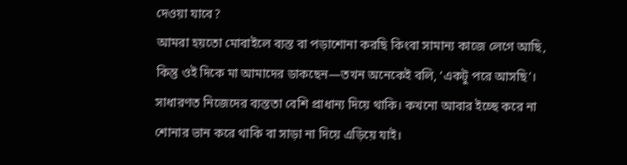দেওয়া যাবে?
আমরা হয়তো মোবাইলে ব্যস্ত বা পড়াশোনা করছি কিংবা সামান্য কাজে লেগে আছি, কিন্তু ওই দিকে মা আমাদের ডাকছেন—তখন অনেকেই বলি, ‘একটু পরে আসছি’। সাধারণত নিজেদের ব্যস্ততা বেশি প্রাধান্য দিয়ে থাকি। কখনো আবার ইচ্ছে করে না শোনার ভান করে থাকি বা সাড়া না দিয়ে এড়িয়ে যাই।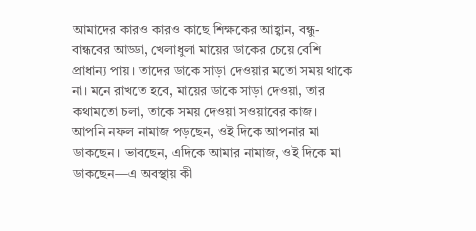আমাদের কারও কারও কাছে শিক্ষকের আহ্বান, বন্ধু-বান্ধবের আড্ডা, খেলাধুলা মায়ের ডাকের চেয়ে বেশি প্রাধান্য পায়। তাদের ডাকে সাড়া দেওয়ার মতো সময় থাকে না। মনে রাখতে হবে, মায়ের ডাকে সাড়া দেওয়া, তার কথামতো চলা, তাকে সময় দেওয়া সওয়াবের কাজ। আপনি নফল নামাজ পড়ছেন, ওই দিকে আপনার মা ডাকছেন। ভাবছেন, এদিকে আমার নামাজ, ওই দিকে মা ডাকছেন—এ অবস্থায় কী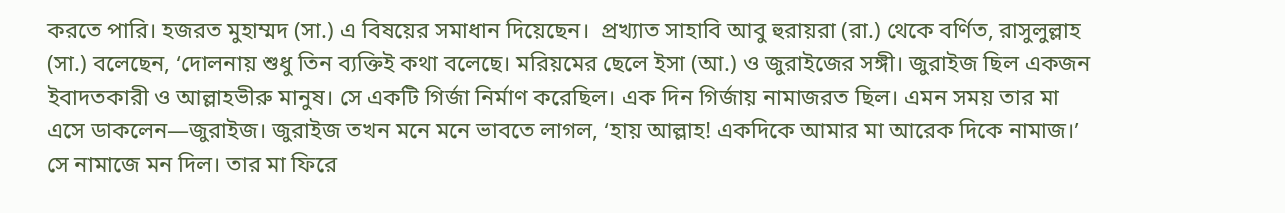করতে পারি। হজরত মুহাম্মদ (সা.) এ বিষয়ের সমাধান দিয়েছেন।  প্রখ্যাত সাহাবি আবু হুরায়রা (রা.) থেকে বর্ণিত, রাসুলুল্লাহ (সা.) বলেছেন, ‘দোলনায় শুধু তিন ব্যক্তিই কথা বলেছে। মরিয়মের ছেলে ইসা (আ.) ও জুরাইজের সঙ্গী। জুরাইজ ছিল একজন ইবাদতকারী ও আল্লাহভীরু মানুষ। সে একটি গির্জা নির্মাণ করেছিল। এক দিন গির্জায় নামাজরত ছিল। এমন সময় তার মা এসে ডাকলেন—জুরাইজ। জুরাইজ তখন মনে মনে ভাবতে লাগল, ‘হায় আল্লাহ! একদিকে আমার মা আরেক দিকে নামাজ।’ সে নামাজে মন দিল। তার মা ফিরে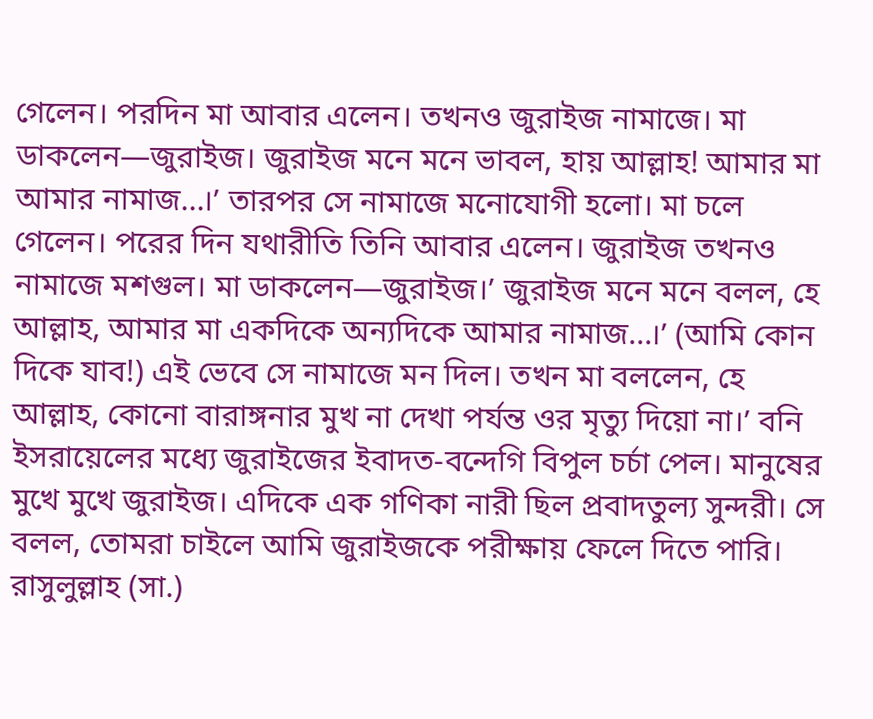গেলেন। পরদিন মা আবার এলেন। তখনও জুরাইজ নামাজে। মা ডাকলেন—জুরাইজ। জুরাইজ মনে মনে ভাবল, হায় আল্লাহ! আমার মা আমার নামাজ...।’ তারপর সে নামাজে মনোযোগী হলো। মা চলে গেলেন। পরের দিন যথারীতি তিনি আবার এলেন। জুরাইজ তখনও নামাজে মশগুল। মা ডাকলেন—জুরাইজ।’ জুরাইজ মনে মনে বলল, হে আল্লাহ, আমার মা একদিকে অন্যদিকে আমার নামাজ...।’ (আমি কোন দিকে যাব!) এই ভেবে সে নামাজে মন দিল। তখন মা বললেন, হে আল্লাহ, কোনো বারাঙ্গনার মুখ না দেখা পর্যন্ত ওর মৃত্যু দিয়ো না।’ বনি ইসরায়েলের মধ্যে জুরাইজের ইবাদত-বন্দেগি বিপুল চর্চা পেল। মানুষের মুখে মুখে জুরাইজ। এদিকে এক গণিকা নারী ছিল প্রবাদতুল্য সুন্দরী। সে বলল, তোমরা চাইলে আমি জুরাইজকে পরীক্ষায় ফেলে দিতে পারি। রাসুলুল্লাহ (সা.)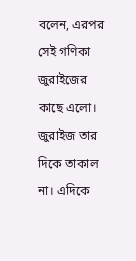বলেন, এরপর সেই গণিকা জুরাইজের কাছে এলো। জুরাইজ তার দিকে তাকাল না। এদিকে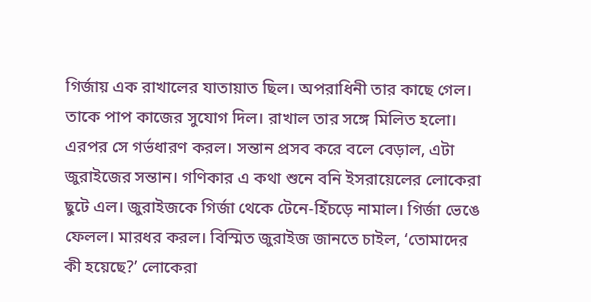গির্জায় এক রাখালের যাতায়াত ছিল। অপরাধিনী তার কাছে গেল। তাকে পাপ কাজের সুযোগ দিল। রাখাল তার সঙ্গে মিলিত হলো। এরপর সে গর্ভধারণ করল। সন্তান প্রসব করে বলে বেড়াল, এটা জুরাইজের সন্তান। গণিকার এ কথা শুনে বনি ইসরায়েলের লোকেরা ছুটে এল। জুরাইজকে গির্জা থেকে টেনে-হিঁচড়ে নামাল। গির্জা ভেঙে ফেলল। মারধর করল। বিস্মিত জুরাইজ জানতে চাইল, ‘তোমাদের কী হয়েছে?’ লোকেরা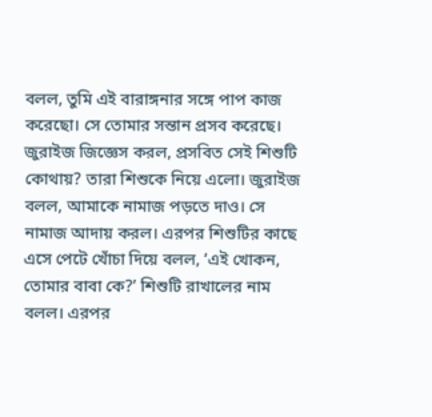বলল, তুমি এই বারাঙ্গনার সঙ্গে পাপ কাজ করেছো। সে তোমার সন্তান প্রসব করেছে। জুরাইজ জিজ্ঞেস করল, প্রসবিত সেই শিশুটি কোথায়? তারা শিশুকে নিয়ে এলো। জুরাইজ বলল, আমাকে নামাজ পড়তে দাও। সে নামাজ আদায় করল। এরপর শিশুটির কাছে এসে পেটে খোঁচা দিয়ে বলল, ‘এই খোকন, তোমার বাবা কে?’ শিশুটি রাখালের নাম বলল। এরপর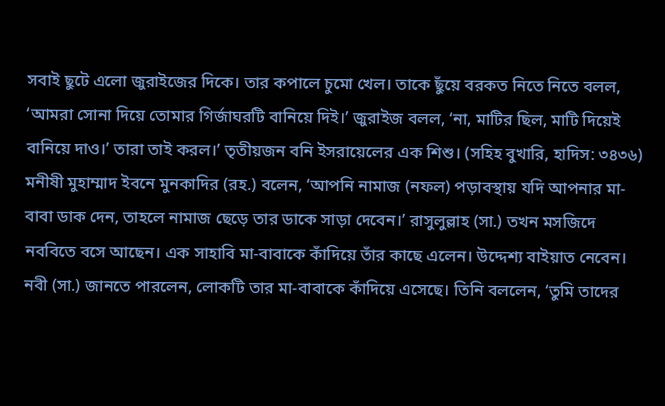সবাই ছুটে এলো জুরাইজের দিকে। তার কপালে চুমো খেল। তাকে ছুঁয়ে বরকত নিতে নিতে বলল, ‘আমরা সোনা দিয়ে তোমার গির্জাঘরটি বানিয়ে দিই।’ জুরাইজ বলল, ‘না, মাটির ছিল, মাটি দিয়েই বানিয়ে দাও।’ তারা তাই করল।’ তৃতীয়জন বনি ইসরায়েলের এক শিশু। (সহিহ বুখারি, হাদিস: ৩৪৩৬) মনীষী মুহাম্মাদ ইবনে মুনকাদির (রহ.) বলেন, ‘আপনি নামাজ (নফল) পড়াবস্থায় যদি আপনার মা-বাবা ডাক দেন, তাহলে নামাজ ছেড়ে তার ডাকে সাড়া দেবেন।’ রাসুলুল্লাহ (সা.) তখন মসজিদে নববিতে বসে আছেন। এক সাহাবি মা-বাবাকে কাঁদিয়ে তাঁর কাছে এলেন। উদ্দেশ্য বাইয়াত নেবেন। নবী (সা.) জানতে পারলেন, লোকটি তার মা-বাবাকে কাঁদিয়ে এসেছে। তিনি বললেন, ‘তুমি তাদের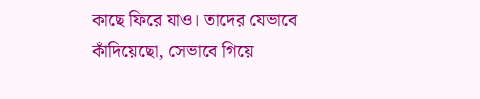কাছে ফিরে যাও। তাদের যেভাবে কাঁদিয়েছো, সেভাবে গিয়ে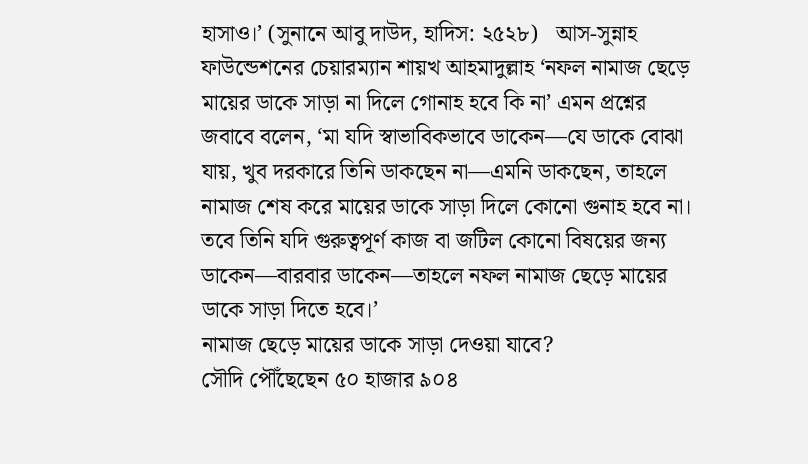হাসাও।’ (সুনানে আবু দাউদ, হাদিস: ২৫২৮)   আস-সুন্নাহ ফাউন্ডেশনের চেয়ারম্যান শায়খ আহমাদুল্লাহ ‘নফল নামাজ ছেড়ে মায়ের ডাকে সাড়া না দিলে গোনাহ হবে কি না’ এমন প্রশ্নের জবাবে বলেন, ‘মা যদি স্বাভাবিকভাবে ডাকেন—যে ডাকে বোঝা যায়, খুব দরকারে তিনি ডাকছেন না—এমনি ডাকছেন, তাহলে নামাজ শেষ করে মায়ের ডাকে সাড়া দিলে কোনো গুনাহ হবে না। তবে তিনি যদি গুরুত্বপূর্ণ কাজ বা জটিল কোনো বিষয়ের জন্য ডাকেন—বারবার ডাকেন—তাহলে নফল নামাজ ছেড়ে মায়ের ডাকে সাড়া দিতে হবে।’
নামাজ ছেড়ে মায়ের ডাকে সাড়া দেওয়া যাবে?
সৌদি পৌঁছেছেন ৫০ হাজার ৯০৪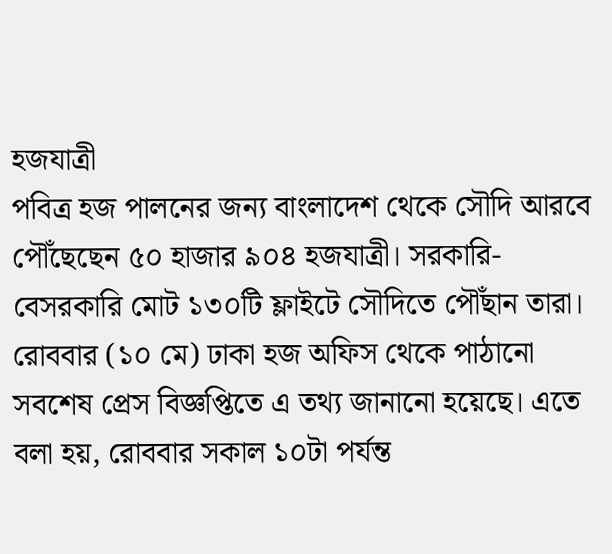হজযাত্রী
পবিত্র হজ পালনের জন্য বাংলাদেশ থেকে সৌদি আরবে পৌঁছেছেন ৫০ হাজার ৯০৪ হজযাত্রী। সরকারি-বেসরকারি মোট ১৩০টি ফ্লাইটে সৌদিতে পৌঁছান তারা। রোববার (১০ মে) ঢাকা হজ অফিস থেকে পাঠানো সবশেষ প্রেস বিজ্ঞপ্তিতে এ তথ্য জানানো হয়েছে। এতে বলা হয়, রোববার সকাল ১০টা পর্যন্ত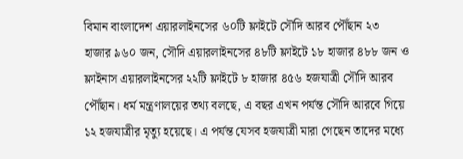বিমান বাংলাদেশ এয়ারলাইনসের ৬০টি ফ্লাইটে সৌদি আরব পৌঁছান ২৩ হাজার ৯৬০ জন, সৌদি এয়ারলাইনসের ৪৮টি ফ্লাইটে ১৮ হাজার ৪৮৮ জন ও ফ্লাইনাস এয়ারলাইনসের ২২টি ফ্লাইটে ৮ হাজার ৪৫৬ হজযাত্রী সৌদি আরব পৌঁছান। ধর্ম মন্ত্রণালয়ের তথ্য বলছে, এ বছর এখন পর্যন্ত সৌদি আরবে গিয়ে ১২ হজযাত্রীর মৃত্যু হয়েছে। এ পর্যন্ত যেসব হজযাত্রী মারা গেছেন তাদের মধ্যে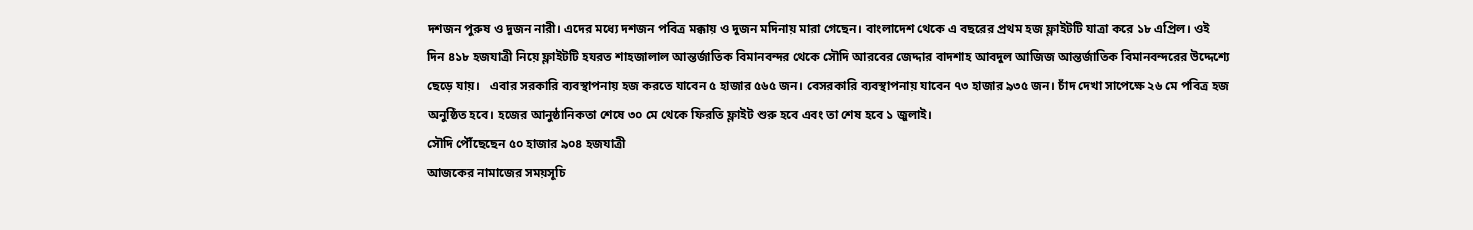দশজন পুরুষ ও দুজন নারী। এদের মধ্যে দশজন পবিত্র মক্কায় ও দুজন মদিনায় মারা গেছেন। বাংলাদেশ থেকে এ বছরের প্রথম হজ ফ্লাইটটি যাত্রা করে ১৮ এপ্রিল। ওই দিন ৪১৮ হজযাত্রী নিয়ে ফ্লাইটটি হযরত শাহজালাল আন্তর্জাতিক বিমানবন্দর থেকে সৌদি আরবের জেদ্দার বাদশাহ আবদুল আজিজ আন্তর্জাতিক বিমানবন্দরের উদ্দেশ্যে ছেড়ে যায়।   এবার সরকারি ব্যবস্থাপনায় হজ করতে যাবেন ৫ হাজার ৫৬৫ জন। বেসরকারি ব্যবস্থাপনায় যাবেন ৭৩ হাজার ৯৩৫ জন। চাঁদ দেখা সাপেক্ষে ২৬ মে পবিত্র হজ অনুষ্ঠিত হবে। হজের আনুষ্ঠানিকতা শেষে ৩০ মে থেকে ফিরতি ফ্লাইট শুরু হবে এবং তা শেষ হবে ১ জুলাই।
সৌদি পৌঁছেছেন ৫০ হাজার ৯০৪ হজযাত্রী
আজকের নামাজের সময়সূচি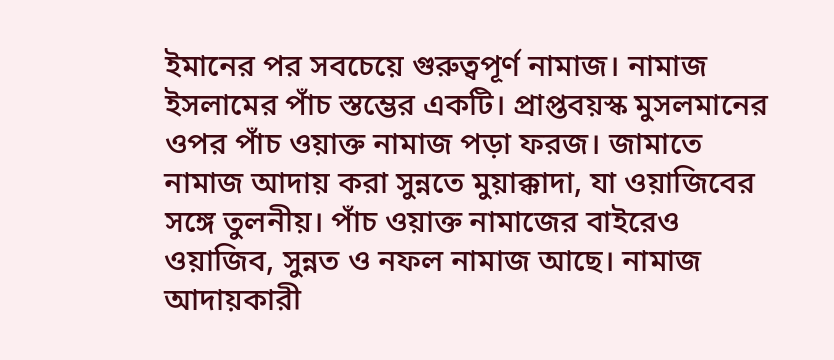ইমানের পর সবচেয়ে গুরুত্বপূর্ণ নামাজ। নামাজ ইসলামের পাঁচ স্তম্ভের একটি। প্রাপ্তবয়স্ক মুসলমানের ওপর পাঁচ ওয়াক্ত নামাজ পড়া ফরজ। জামাতে নামাজ আদায় করা সুন্নতে মুয়াক্কাদা, যা ওয়াজিবের সঙ্গে তুলনীয়। পাঁচ ওয়াক্ত নামাজের বাইরেও ওয়াজিব, সুন্নত ও নফল নামাজ আছে। নামাজ আদায়কারী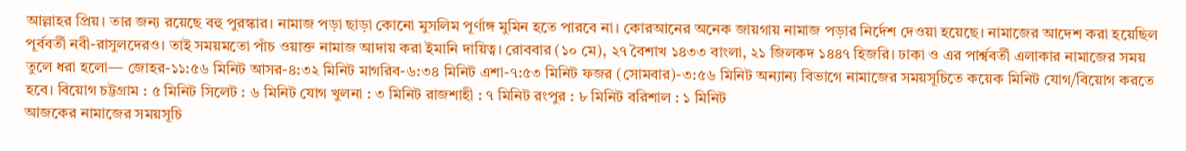আল্লাহর প্রিয়। তার জন্য রয়েছে বহু পুরস্কার। নামাজ পড়া ছাড়া কোনো মুসলিম পূর্ণাঙ্গ মুমিন হতে পারবে না। কোরআনের অনেক জায়গায় নামাজ পড়ার নির্দেশ দেওয়া হয়েছে। নামাজের আদেশ করা হয়েছিল পূর্ববর্তী নবী-রাসুলদেরও। তাই সময়মতো পাঁচ ওয়াক্ত নামাজ আদায় করা ইমানি দায়িত্ব। রোববার (১০ মে), ২৭ বৈশাখ ১৪৩৩ বাংলা, ২১ জিলকদ ১৪৪৭ হিজরি। ঢাকা ও এর পার্শ্ববর্তী এলাকার নামাজের সময় তুলে ধরা হলো— জোহর-১১:৫৬ মিনিট আসর-৪:৩২ মিনিট মাগরিব-৬:৩৪ মিনিট এশা-৭:৫৩ মিনিট ফজর (সোমবার)-৩:৫৬ মিনিট অন্যান্য বিভাগে নামাজের সময়সূচিতে কয়েক মিনিট যোগ/বিয়োগ করতে হবে। বিয়োগ চট্টগ্রাম : ৫ মিনিট সিলেট : ৬ মিনিট যোগ খুলনা : ৩ মিনিট রাজশাহী : ৭ মিনিট রংপুর : ৮ মিনিট বরিশাল : ১ মিনিট
আজকের নামাজের সময়সূচি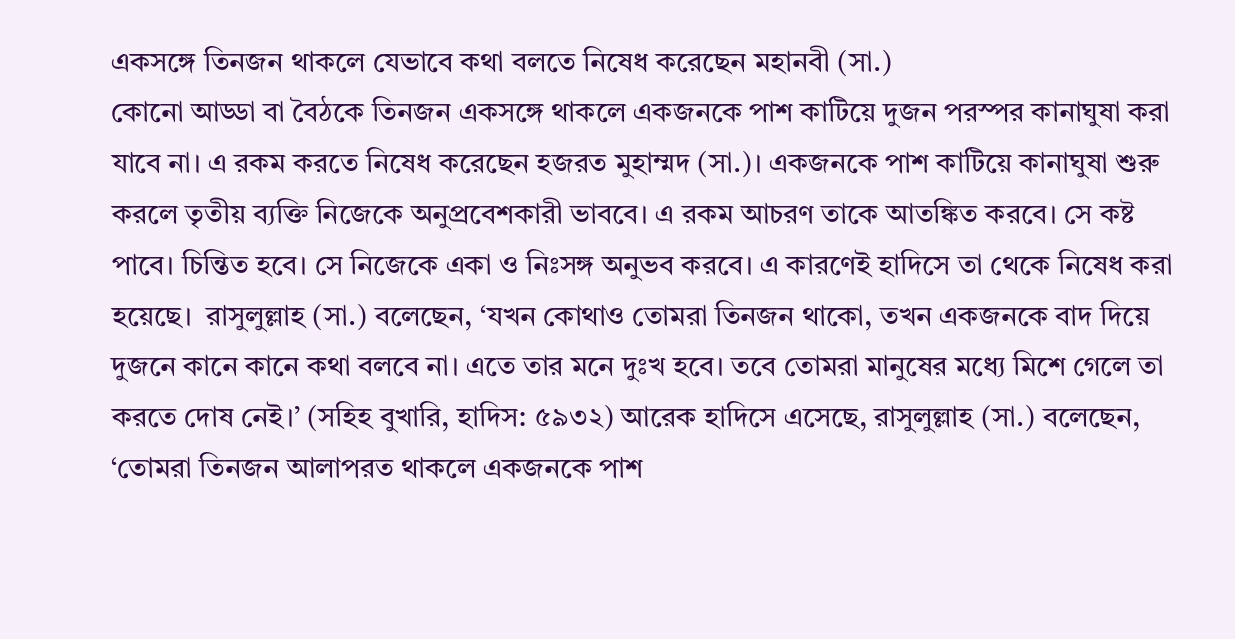একসঙ্গে তিনজন থাকলে যেভাবে কথা বলতে নিষেধ করেছেন মহানবী (সা.)
কোনো আড্ডা বা বৈঠকে তিনজন একসঙ্গে থাকলে একজনকে পাশ কাটিয়ে দুজন পরস্পর কানাঘুষা করা যাবে না। এ রকম করতে নিষেধ করেছেন হজরত মুহাম্মদ (সা.)। একজনকে পাশ কাটিয়ে কানাঘুষা শুরু করলে তৃতীয় ব্যক্তি নিজেকে অনুপ্রবেশকারী ভাববে। এ রকম আচরণ তাকে আতঙ্কিত করবে। সে কষ্ট পাবে। চিন্তিত হবে। সে নিজেকে একা ও নিঃসঙ্গ অনুভব করবে। এ কারণেই হাদিসে তা থেকে নিষেধ করা হয়েছে।  রাসুলুল্লাহ (সা.) বলেছেন, ‘যখন কোথাও তোমরা তিনজন থাকো, তখন একজনকে বাদ দিয়ে দুজনে কানে কানে কথা বলবে না। এতে তার মনে দুঃখ হবে। তবে তোমরা মানুষের মধ্যে মিশে গেলে তা করতে দোষ নেই।’ (সহিহ বুখারি, হাদিস: ৫৯৩২) আরেক হাদিসে এসেছে, রাসুলুল্লাহ (সা.) বলেছেন, ‘তোমরা তিনজন আলাপরত থাকলে একজনকে পাশ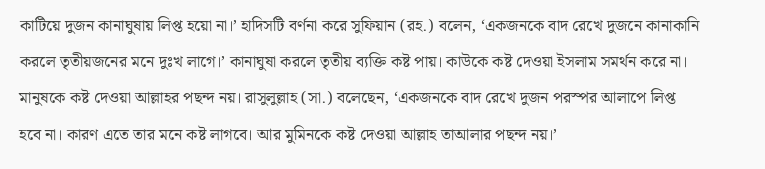কাটিয়ে দুজন কানাঘুষায় লিপ্ত হয়ো না।’ হাদিসটি বর্ণনা করে সুফিয়ান (রহ.) বলেন, ‘একজনকে বাদ রেখে দুজনে কানাকানি করলে তৃতীয়জনের মনে দুঃখ লাগে।’ কানাঘুষা করলে তৃতীয় ব্যক্তি কষ্ট পায়। কাউকে কষ্ট দেওয়া ইসলাম সমর্থন করে না। মানুষকে কষ্ট দেওয়া আল্লাহর পছন্দ নয়। রাসুলুল্লাহ (সা.) বলেছেন, ‘একজনকে বাদ রেখে দুজন পরস্পর আলাপে লিপ্ত হবে না। কারণ এতে তার মনে কষ্ট লাগবে। আর মুমিনকে কষ্ট দেওয়া আল্লাহ তাআলার পছন্দ নয়।’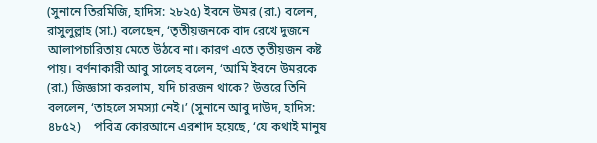(সুনানে তিরমিজি, হাদিস: ২৮২৫) ইবনে উমর (রা.) বলেন, রাসুলুল্লাহ (সা.) বলেছেন, ‘তৃতীয়জনকে বাদ রেখে দুজনে আলাপচারিতায় মেতে উঠবে না। কারণ এতে তৃতীয়জন কষ্ট পায়। বর্ণনাকারী আবু সালেহ বলেন, ‘আমি ইবনে উমরকে (রা.) জিজ্ঞাসা করলাম, যদি চারজন থাকে? উত্তরে তিনি বললেন, ‘তাহলে সমস্যা নেই।’ (সুনানে আবু দাউদ, হাদিস: ৪৮৫২)    পবিত্র কোরআনে এরশাদ হয়েছে, ‘যে কথাই মানুষ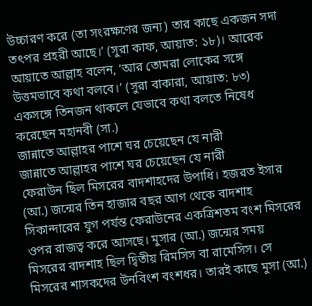উচ্চারণ করে (তা সংরক্ষণের জন্য) তার কাছে একজন সদা তৎপর প্রহরী আছে।’ (সুরা কাফ, আয়াত: ১৮)। আরেক আয়াতে আল্লাহ বলেন, ‘আর তোমরা লোকের সঙ্গে উত্তমভাবে কথা বলবে।’ (সুরা বাকারা, আয়াত: ৮৩)
একসঙ্গে তিনজন থাকলে যেভাবে কথা বলতে নিষেধ করেছেন মহানবী (সা.)
জান্নাতে আল্লাহর পাশে ঘর চেয়েছেন যে নারী
জান্নাতে আল্লাহর পাশে ঘর চেয়েছেন যে নারী
ফেরাউন ছিল মিসরের বাদশাহদের উপাধি। হজরত ইসার (আ.) জন্মের তিন হাজার বছর আগ থেকে বাদশাহ সিকান্দারের যুগ পর্যন্ত ফেরাউনের একত্রিশতম বংশ মিসরের ওপর রাজত্ব করে আসছে। মুসার (আ.) জন্মের সময় মিসরের বাদশাহ ছিল দ্বিতীয় রিমসিস বা রামেসিস। সে মিসরের শাসকদের উনবিংশ বংশধর। তারই কাছে মুসা (আ.)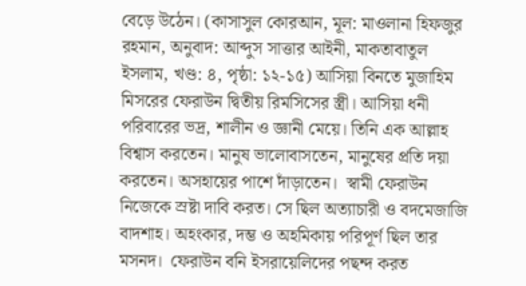বেড়ে উঠেন। (কাসাসুল কোরআন, মূল: মাওলানা হিফজুর রহমান, অনুবাদ: আব্দুস সাত্তার আইনী, মাকতাবাতুল ইসলাম, খণ্ড: ৪, পৃষ্ঠা: ১২-১৫) আসিয়া বিনতে মুজাহিম মিসরের ফেরাউন দ্বিতীয় রিমসিসের স্ত্রী। আসিয়া ধনী পরিবারের ভদ্র, শালীন ও জ্ঞানী মেয়ে। তিনি এক আল্লাহ বিশ্বাস করতেন। মানুষ ভালোবাসতেন, মানুষের প্রতি দয়া করতেন। অসহায়ের পাশে দাঁড়াতেন।  স্বামী ফেরাউন নিজেকে স্রষ্টা দাবি করত। সে ছিল অত্যাচারী ও বদমেজাজি বাদশাহ। অহংকার, দম্ভ ও অহমিকায় পরিপূর্ণ ছিল তার মসনদ।  ফেরাউন বনি ইসরায়েলিদের পছন্দ করত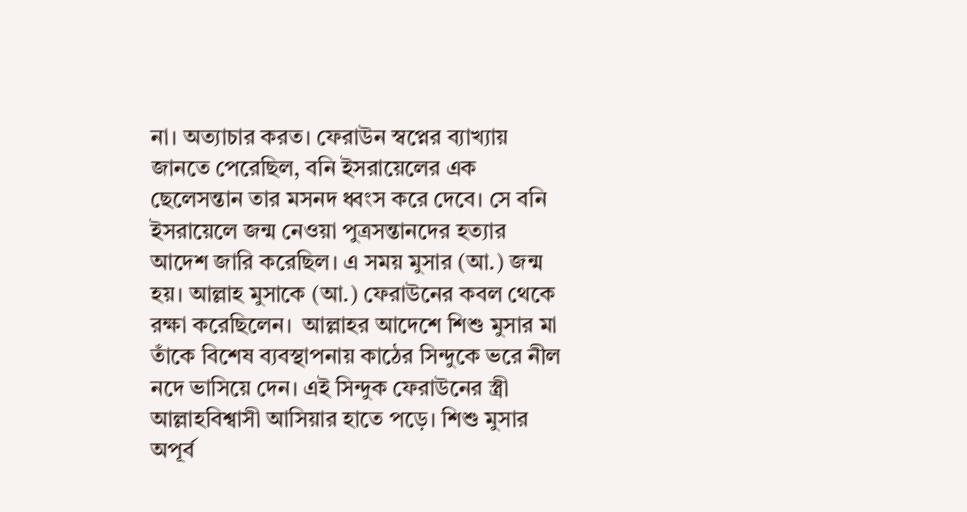না। অত্যাচার করত। ফেরাউন স্বপ্নের ব্যাখ্যায় জানতে পেরেছিল, বনি ইসরায়েলের এক ছেলেসন্তান তার মসনদ ধ্বংস করে দেবে। সে বনি ইসরায়েলে জন্ম নেওয়া পুত্রসন্তানদের হত্যার আদেশ জারি করেছিল। এ সময় মুসার (আ.) জন্ম হয়। আল্লাহ মুসাকে (আ.) ফেরাউনের কবল থেকে রক্ষা করেছিলেন।  আল্লাহর আদেশে শিশু মুসার মা তাঁকে বিশেষ ব্যবস্থাপনায় কাঠের সিন্দুকে ভরে নীল নদে ভাসিয়ে দেন। এই সিন্দুক ফেরাউনের স্ত্রী আল্লাহবিশ্বাসী আসিয়ার হাতে পড়ে। শিশু মুসার অপূর্ব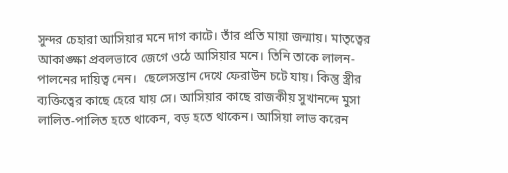সুন্দর চেহারা আসিয়ার মনে দাগ কাটে। তাঁর প্রতি মায়া জন্মায়। মাতৃত্বের আকাঙ্ক্ষা প্রবলভাবে জেগে ওঠে আসিয়ার মনে। তিনি তাকে লালন-পালনের দায়িত্ব নেন।  ছেলেসন্তান দেখে ফেরাউন চটে যায়। কিন্তু স্ত্রীর ব্যক্তিত্বের কাছে হেরে যায় সে। আসিয়ার কাছে রাজকীয় সুখানন্দে মুসা লালিত-পালিত হতে থাকেন, বড় হতে থাকেন। আসিয়া লাভ করেন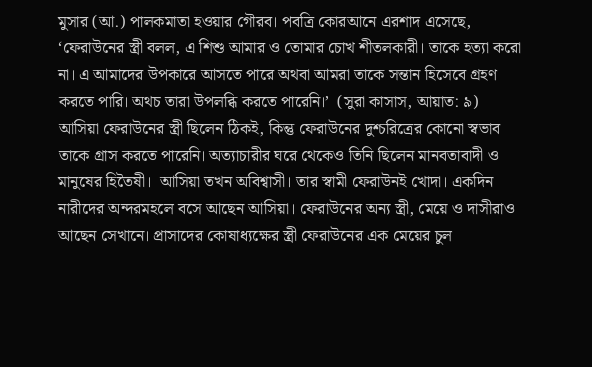মুসার (আ.) পালকমাতা হওয়ার গৌরব। পবত্রি কোরআনে এরশাদ এসেছে, ‘ফেরাউনের স্ত্রী বলল, এ শিশু আমার ও তোমার চোখ শীতলকারী। তাকে হত্যা করো না। এ আমাদের উপকারে আসতে পারে অথবা আমরা তাকে সন্তান হিসেবে গ্রহণ করতে পারি। অথচ তারা উপলব্ধি করতে পারেনি।’  (সুরা কাসাস, আয়াত: ৯)  আসিয়া ফেরাউনের স্ত্রী ছিলেন ঠিকই, কিন্তু ফেরাউনের দুশ্চরিত্রের কোনো স্বভাব তাকে গ্রাস করতে পারেনি। অত্যাচারীর ঘরে থেকেও তিনি ছিলেন মানবতাবাদী ও মানুষের হিতৈষী।  আসিয়া তখন অবিশ্বাসী। তার স্বামী ফেরাউনই খোদা। একদিন নারীদের অন্দরমহলে বসে আছেন আসিয়া। ফেরাউনের অন্য স্ত্রী, মেয়ে ও দাসীরাও আছেন সেখানে। প্রাসাদের কোষাধ্যক্ষের স্ত্রী ফেরাউনের এক মেয়ের চুল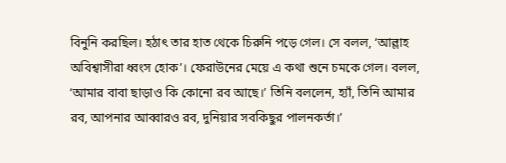বিনুনি করছিল। হঠাৎ তার হাত থেকে চিরুনি পড়ে গেল। সে বলল, ‘আল্লাহ অবিশ্বাসীরা ধ্বংস হোক’। ফেরাউনের মেয়ে এ কথা শুনে চমকে গেল। বলল, ‘আমার বাবা ছাড়াও কি কোনো রব আছে।’ তিনি বললেন, হ্যাঁ, তিনি আমার রব, আপনার আব্বারও রব, দুনিয়ার সবকিছুর পালনকর্তা।’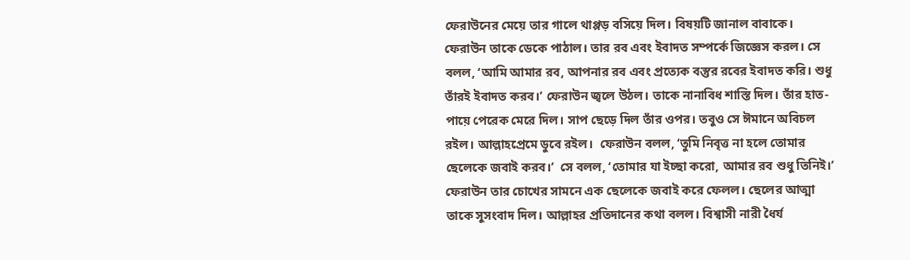ফেরাউনের মেয়ে তার গালে থাপ্পড় বসিয়ে দিল। বিষয়টি জানাল বাবাকে।  ফেরাউন তাকে ডেকে পাঠাল। তার রব এবং ইবাদত সম্পর্কে জিজ্ঞেস করল। সে বলল, ‘আমি আমার রব, আপনার রব এবং প্রত্যেক বস্তুর রবের ইবাদত করি। শুধু তাঁরই ইবাদত করব।’ ফেরাউন জ্বলে উঠল। তাকে নানাবিধ শাস্তি দিল। তাঁর হাত-পায়ে পেরেক মেরে দিল। সাপ ছেড়ে দিল তাঁর ওপর। তবুও সে ঈমানে অবিচল রইল। আল্লাহপ্রেমে ডুবে রইল।  ফেরাউন বলল, ‘তুমি নিবৃত্ত না হলে তোমার ছেলেকে জবাই করব।’  সে বলল, ‘তোমার যা ইচ্ছা করো, আমার রব শুধু তিনিই।’  ফেরাউন তার চোখের সামনে এক ছেলেকে জবাই করে ফেলল। ছেলের আত্মা তাকে সুসংবাদ দিল। আল্লাহর প্রতিদানের কথা বলল। বিশ্বাসী নারী ধৈর্য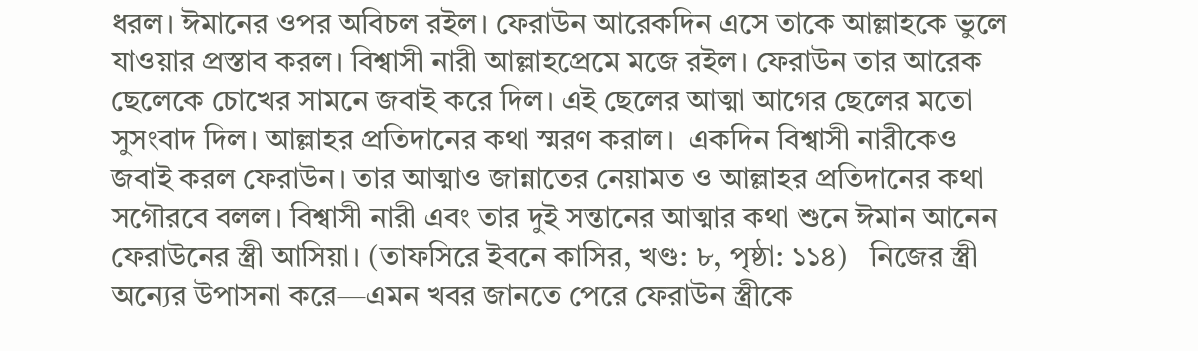ধরল। ঈমানের ওপর অবিচল রইল। ফেরাউন আরেকদিন এসে তাকে আল্লাহকে ভুলে যাওয়ার প্রস্তাব করল। বিশ্বাসী নারী আল্লাহপ্রেমে মজে রইল। ফেরাউন তার আরেক ছেলেকে চোখের সামনে জবাই করে দিল। এই ছেলের আত্মা আগের ছেলের মতো সুসংবাদ দিল। আল্লাহর প্রতিদানের কথা স্মরণ করাল।  একদিন বিশ্বাসী নারীকেও জবাই করল ফেরাউন। তার আত্মাও জান্নাতের নেয়ামত ও আল্লাহর প্রতিদানের কথা সগৌরবে বলল। বিশ্বাসী নারী এবং তার দুই সন্তানের আত্মার কথা শুনে ঈমান আনেন ফেরাউনের স্ত্রী আসিয়া। (তাফসিরে ইবনে কাসির, খণ্ড: ৮, পৃষ্ঠা: ১১৪)   নিজের স্ত্রী অন্যের উপাসনা করে—এমন খবর জানতে পেরে ফেরাউন স্ত্রীকে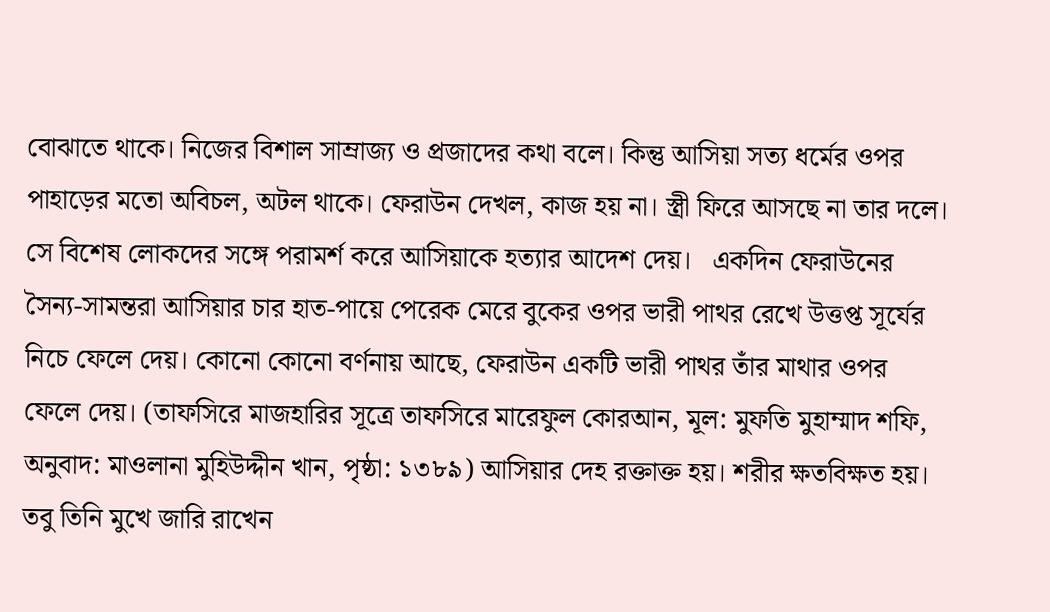বোঝাতে থাকে। নিজের বিশাল সাম্রাজ্য ও প্রজাদের কথা বলে। কিন্তু আসিয়া সত্য ধর্মের ওপর পাহাড়ের মতো অবিচল, অটল থাকে। ফেরাউন দেখল, কাজ হয় না। স্ত্রী ফিরে আসছে না তার দলে। সে বিশেষ লোকদের সঙ্গে পরামর্শ করে আসিয়াকে হত্যার আদেশ দেয়।   একদিন ফেরাউনের সৈন্য-সামন্তরা আসিয়ার চার হাত-পায়ে পেরেক মেরে বুকের ওপর ভারী পাথর রেখে উত্তপ্ত সূর্যের নিচে ফেলে দেয়। কোনো কোনো বর্ণনায় আছে, ফেরাউন একটি ভারী পাথর তাঁর মাথার ওপর ফেলে দেয়। (তাফসিরে মাজহারির সূত্রে তাফসিরে মারেফুল কোরআন, মূল: মুফতি মুহাম্মাদ শফি, অনুবাদ: মাওলানা মুহিউদ্দীন খান, পৃষ্ঠা: ১৩৮৯) আসিয়ার দেহ রক্তাক্ত হয়। শরীর ক্ষতবিক্ষত হয়। তবু তিনি মুখে জারি রাখেন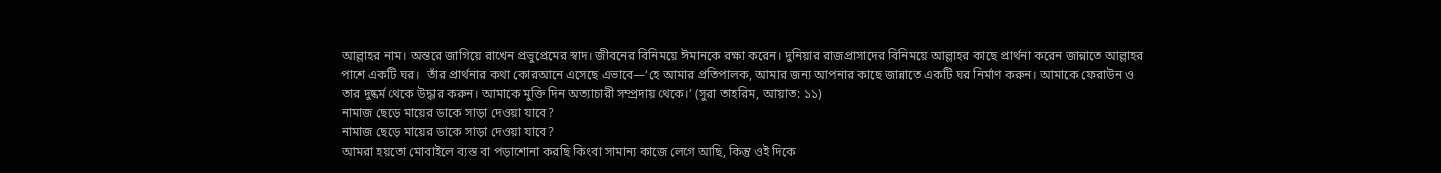আল্লাহর নাম। অন্তরে জাগিয়ে রাখেন প্রভুপ্রেমের স্বাদ। জীবনের বিনিময়ে ঈমানকে রক্ষা করেন। দুনিয়ার রাজপ্রাসাদের বিনিময়ে আল্লাহর কাছে প্রার্থনা করেন জান্নাতে আল্লাহর পাশে একটি ঘর।  তাঁর প্রার্থনার কথা কোরআনে এসেছে এভাবে—‘হে আমার প্রতিপালক, আমার জন্য আপনার কাছে জান্নাতে একটি ঘর নির্মাণ করুন। আমাকে ফেরাউন ও তার দুষ্কর্ম থেকে উদ্ধার করুন। আমাকে মুক্তি দিন অত্যাচারী সম্প্রদায় থেকে।’ (সুরা তাহরিম, আয়াত: ১১)
নামাজ ছেড়ে মায়ের ডাকে সাড়া দেওয়া যাবে?
নামাজ ছেড়ে মায়ের ডাকে সাড়া দেওয়া যাবে?
আমরা হয়তো মোবাইলে ব্যস্ত বা পড়াশোনা করছি কিংবা সামান্য কাজে লেগে আছি, কিন্তু ওই দিকে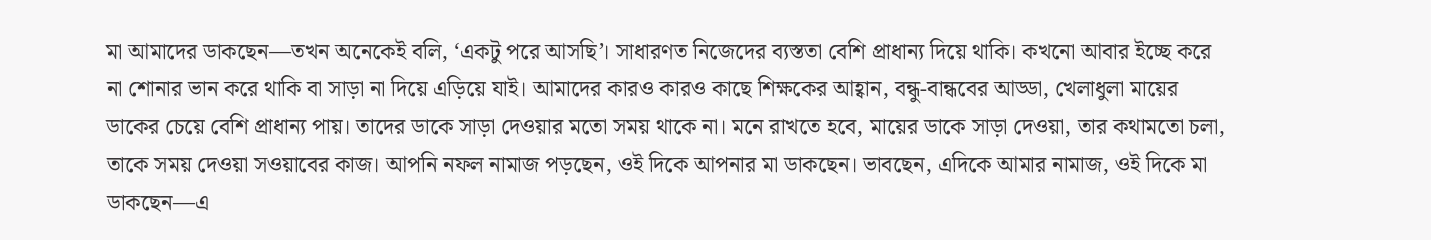মা আমাদের ডাকছেন—তখন অনেকেই বলি, ‘একটু পরে আসছি’। সাধারণত নিজেদের ব্যস্ততা বেশি প্রাধান্য দিয়ে থাকি। কখনো আবার ইচ্ছে করে না শোনার ভান করে থাকি বা সাড়া না দিয়ে এড়িয়ে যাই। আমাদের কারও কারও কাছে শিক্ষকের আহ্বান, বন্ধু-বান্ধবের আড্ডা, খেলাধুলা মায়ের ডাকের চেয়ে বেশি প্রাধান্য পায়। তাদের ডাকে সাড়া দেওয়ার মতো সময় থাকে না। মনে রাখতে হবে, মায়ের ডাকে সাড়া দেওয়া, তার কথামতো চলা, তাকে সময় দেওয়া সওয়াবের কাজ। আপনি নফল নামাজ পড়ছেন, ওই দিকে আপনার মা ডাকছেন। ভাবছেন, এদিকে আমার নামাজ, ওই দিকে মা ডাকছেন—এ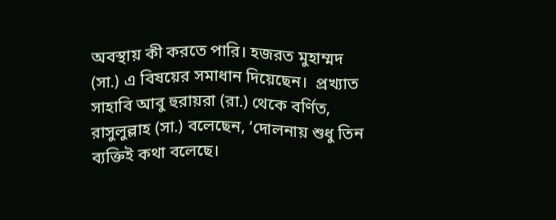অবস্থায় কী করতে পারি। হজরত মুহাম্মদ (সা.) এ বিষয়ের সমাধান দিয়েছেন।  প্রখ্যাত সাহাবি আবু হুরায়রা (রা.) থেকে বর্ণিত, রাসুলুল্লাহ (সা.) বলেছেন, ‘দোলনায় শুধু তিন ব্যক্তিই কথা বলেছে।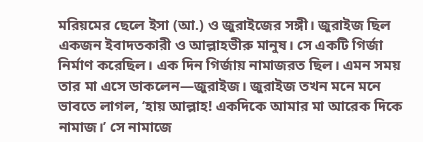মরিয়মের ছেলে ইসা (আ.) ও জুরাইজের সঙ্গী। জুরাইজ ছিল একজন ইবাদতকারী ও আল্লাহভীরু মানুষ। সে একটি গির্জা নির্মাণ করেছিল। এক দিন গির্জায় নামাজরত ছিল। এমন সময় তার মা এসে ডাকলেন—জুরাইজ। জুরাইজ তখন মনে মনে ভাবতে লাগল, ‘হায় আল্লাহ! একদিকে আমার মা আরেক দিকে নামাজ।’ সে নামাজে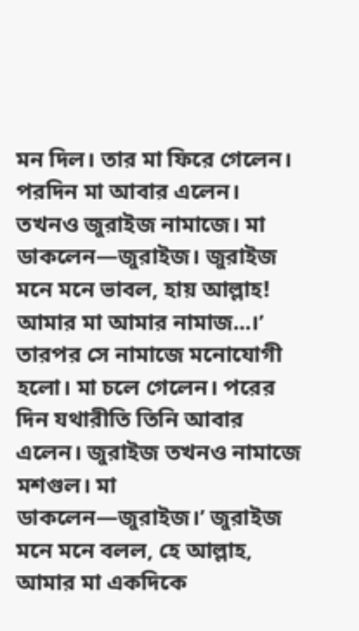মন দিল। তার মা ফিরে গেলেন। পরদিন মা আবার এলেন। তখনও জুরাইজ নামাজে। মা ডাকলেন—জুরাইজ। জুরাইজ মনে মনে ভাবল, হায় আল্লাহ! আমার মা আমার নামাজ...।’ তারপর সে নামাজে মনোযোগী হলো। মা চলে গেলেন। পরের দিন যথারীতি তিনি আবার এলেন। জুরাইজ তখনও নামাজে মশগুল। মা ডাকলেন—জুরাইজ।’ জুরাইজ মনে মনে বলল, হে আল্লাহ, আমার মা একদিকে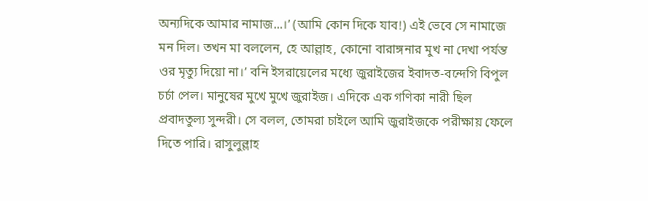অন্যদিকে আমার নামাজ...।’ (আমি কোন দিকে যাব!) এই ভেবে সে নামাজে মন দিল। তখন মা বললেন, হে আল্লাহ, কোনো বারাঙ্গনার মুখ না দেখা পর্যন্ত ওর মৃত্যু দিয়ো না।’ বনি ইসরায়েলের মধ্যে জুরাইজের ইবাদত-বন্দেগি বিপুল চর্চা পেল। মানুষের মুখে মুখে জুরাইজ। এদিকে এক গণিকা নারী ছিল প্রবাদতুল্য সুন্দরী। সে বলল, তোমরা চাইলে আমি জুরাইজকে পরীক্ষায় ফেলে দিতে পারি। রাসুলুল্লাহ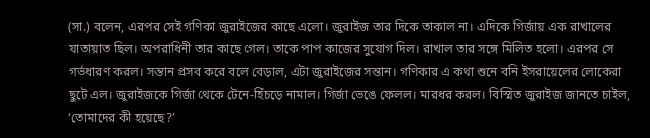(সা.) বলেন, এরপর সেই গণিকা জুরাইজের কাছে এলো। জুরাইজ তার দিকে তাকাল না। এদিকে গির্জায় এক রাখালের যাতায়াত ছিল। অপরাধিনী তার কাছে গেল। তাকে পাপ কাজের সুযোগ দিল। রাখাল তার সঙ্গে মিলিত হলো। এরপর সে গর্ভধারণ করল। সন্তান প্রসব করে বলে বেড়াল, এটা জুরাইজের সন্তান। গণিকার এ কথা শুনে বনি ইসরায়েলের লোকেরা ছুটে এল। জুরাইজকে গির্জা থেকে টেনে-হিঁচড়ে নামাল। গির্জা ভেঙে ফেলল। মারধর করল। বিস্মিত জুরাইজ জানতে চাইল, ‘তোমাদের কী হয়েছে?’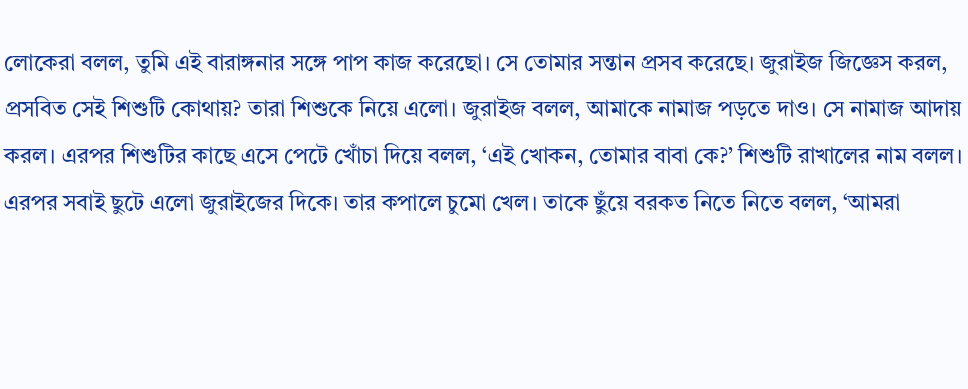লোকেরা বলল, তুমি এই বারাঙ্গনার সঙ্গে পাপ কাজ করেছো। সে তোমার সন্তান প্রসব করেছে। জুরাইজ জিজ্ঞেস করল, প্রসবিত সেই শিশুটি কোথায়? তারা শিশুকে নিয়ে এলো। জুরাইজ বলল, আমাকে নামাজ পড়তে দাও। সে নামাজ আদায় করল। এরপর শিশুটির কাছে এসে পেটে খোঁচা দিয়ে বলল, ‘এই খোকন, তোমার বাবা কে?’ শিশুটি রাখালের নাম বলল। এরপর সবাই ছুটে এলো জুরাইজের দিকে। তার কপালে চুমো খেল। তাকে ছুঁয়ে বরকত নিতে নিতে বলল, ‘আমরা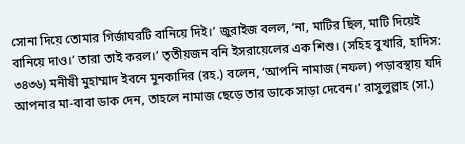সোনা দিয়ে তোমার গির্জাঘরটি বানিয়ে দিই।’ জুরাইজ বলল, ‘না, মাটির ছিল, মাটি দিয়েই বানিয়ে দাও।’ তারা তাই করল।’ তৃতীয়জন বনি ইসরায়েলের এক শিশু। (সহিহ বুখারি, হাদিস: ৩৪৩৬) মনীষী মুহাম্মাদ ইবনে মুনকাদির (রহ.) বলেন, ‘আপনি নামাজ (নফল) পড়াবস্থায় যদি আপনার মা-বাবা ডাক দেন, তাহলে নামাজ ছেড়ে তার ডাকে সাড়া দেবেন।’ রাসুলুল্লাহ (সা.)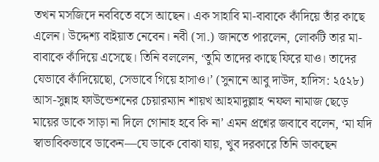তখন মসজিদে নববিতে বসে আছেন। এক সাহাবি মা-বাবাকে কাঁদিয়ে তাঁর কাছে এলেন। উদ্দেশ্য বাইয়াত নেবেন। নবী (সা.) জানতে পারলেন, লোকটি তার মা-বাবাকে কাঁদিয়ে এসেছে। তিনি বললেন, ‘তুমি তাদের কাছে ফিরে যাও। তাদের যেভাবে কাঁদিয়েছো, সেভাবে গিয়ে হাসাও।’ (সুনানে আবু দাউদ, হাদিস: ২৫২৮)   আস-সুন্নাহ ফাউন্ডেশনের চেয়ারম্যান শায়খ আহমাদুল্লাহ ‘নফল নামাজ ছেড়ে মায়ের ডাকে সাড়া না দিলে গোনাহ হবে কি না’ এমন প্রশ্নের জবাবে বলেন, ‘মা যদি স্বাভাবিকভাবে ডাকেন—যে ডাকে বোঝা যায়, খুব দরকারে তিনি ডাকছেন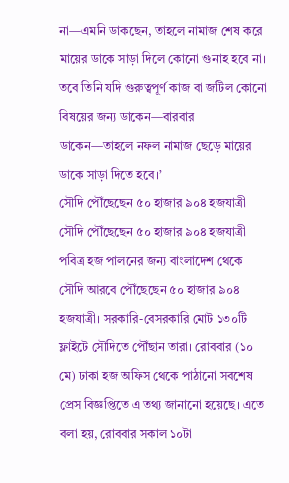না—এমনি ডাকছেন, তাহলে নামাজ শেষ করে মায়ের ডাকে সাড়া দিলে কোনো গুনাহ হবে না। তবে তিনি যদি গুরুত্বপূর্ণ কাজ বা জটিল কোনো বিষয়ের জন্য ডাকেন—বারবার ডাকেন—তাহলে নফল নামাজ ছেড়ে মায়ের ডাকে সাড়া দিতে হবে।’
সৌদি পৌঁছেছেন ৫০ হাজার ৯০৪ হজযাত্রী
সৌদি পৌঁছেছেন ৫০ হাজার ৯০৪ হজযাত্রী
পবিত্র হজ পালনের জন্য বাংলাদেশ থেকে সৌদি আরবে পৌঁছেছেন ৫০ হাজার ৯০৪ হজযাত্রী। সরকারি-বেসরকারি মোট ১৩০টি ফ্লাইটে সৌদিতে পৌঁছান তারা। রোববার (১০ মে) ঢাকা হজ অফিস থেকে পাঠানো সবশেষ প্রেস বিজ্ঞপ্তিতে এ তথ্য জানানো হয়েছে। এতে বলা হয়, রোববার সকাল ১০টা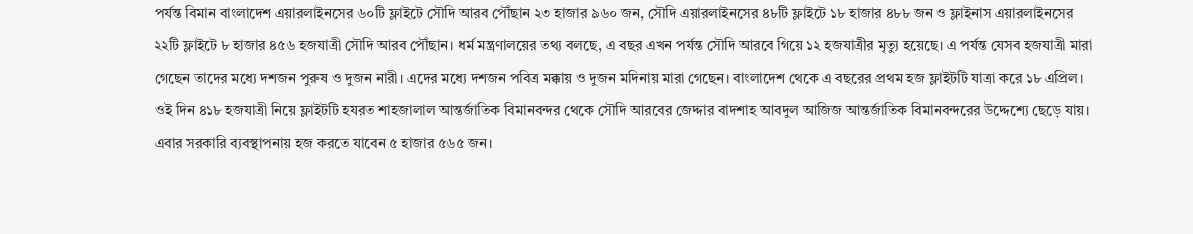পর্যন্ত বিমান বাংলাদেশ এয়ারলাইনসের ৬০টি ফ্লাইটে সৌদি আরব পৌঁছান ২৩ হাজার ৯৬০ জন, সৌদি এয়ারলাইনসের ৪৮টি ফ্লাইটে ১৮ হাজার ৪৮৮ জন ও ফ্লাইনাস এয়ারলাইনসের ২২টি ফ্লাইটে ৮ হাজার ৪৫৬ হজযাত্রী সৌদি আরব পৌঁছান। ধর্ম মন্ত্রণালয়ের তথ্য বলছে, এ বছর এখন পর্যন্ত সৌদি আরবে গিয়ে ১২ হজযাত্রীর মৃত্যু হয়েছে। এ পর্যন্ত যেসব হজযাত্রী মারা গেছেন তাদের মধ্যে দশজন পুরুষ ও দুজন নারী। এদের মধ্যে দশজন পবিত্র মক্কায় ও দুজন মদিনায় মারা গেছেন। বাংলাদেশ থেকে এ বছরের প্রথম হজ ফ্লাইটটি যাত্রা করে ১৮ এপ্রিল। ওই দিন ৪১৮ হজযাত্রী নিয়ে ফ্লাইটটি হযরত শাহজালাল আন্তর্জাতিক বিমানবন্দর থেকে সৌদি আরবের জেদ্দার বাদশাহ আবদুল আজিজ আন্তর্জাতিক বিমানবন্দরের উদ্দেশ্যে ছেড়ে যায়।   এবার সরকারি ব্যবস্থাপনায় হজ করতে যাবেন ৫ হাজার ৫৬৫ জন।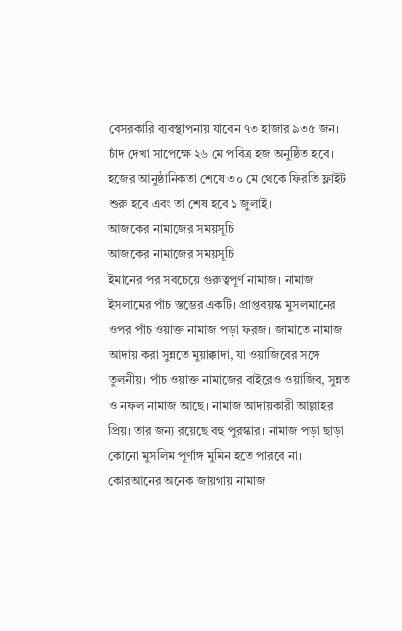বেসরকারি ব্যবস্থাপনায় যাবেন ৭৩ হাজার ৯৩৫ জন। চাঁদ দেখা সাপেক্ষে ২৬ মে পবিত্র হজ অনুষ্ঠিত হবে। হজের আনুষ্ঠানিকতা শেষে ৩০ মে থেকে ফিরতি ফ্লাইট শুরু হবে এবং তা শেষ হবে ১ জুলাই।
আজকের নামাজের সময়সূচি
আজকের নামাজের সময়সূচি
ইমানের পর সবচেয়ে গুরুত্বপূর্ণ নামাজ। নামাজ ইসলামের পাঁচ স্তম্ভের একটি। প্রাপ্তবয়স্ক মুসলমানের ওপর পাঁচ ওয়াক্ত নামাজ পড়া ফরজ। জামাতে নামাজ আদায় করা সুন্নতে মুয়াক্কাদা, যা ওয়াজিবের সঙ্গে তুলনীয়। পাঁচ ওয়াক্ত নামাজের বাইরেও ওয়াজিব, সুন্নত ও নফল নামাজ আছে। নামাজ আদায়কারী আল্লাহর প্রিয়। তার জন্য রয়েছে বহু পুরস্কার। নামাজ পড়া ছাড়া কোনো মুসলিম পূর্ণাঙ্গ মুমিন হতে পারবে না। কোরআনের অনেক জায়গায় নামাজ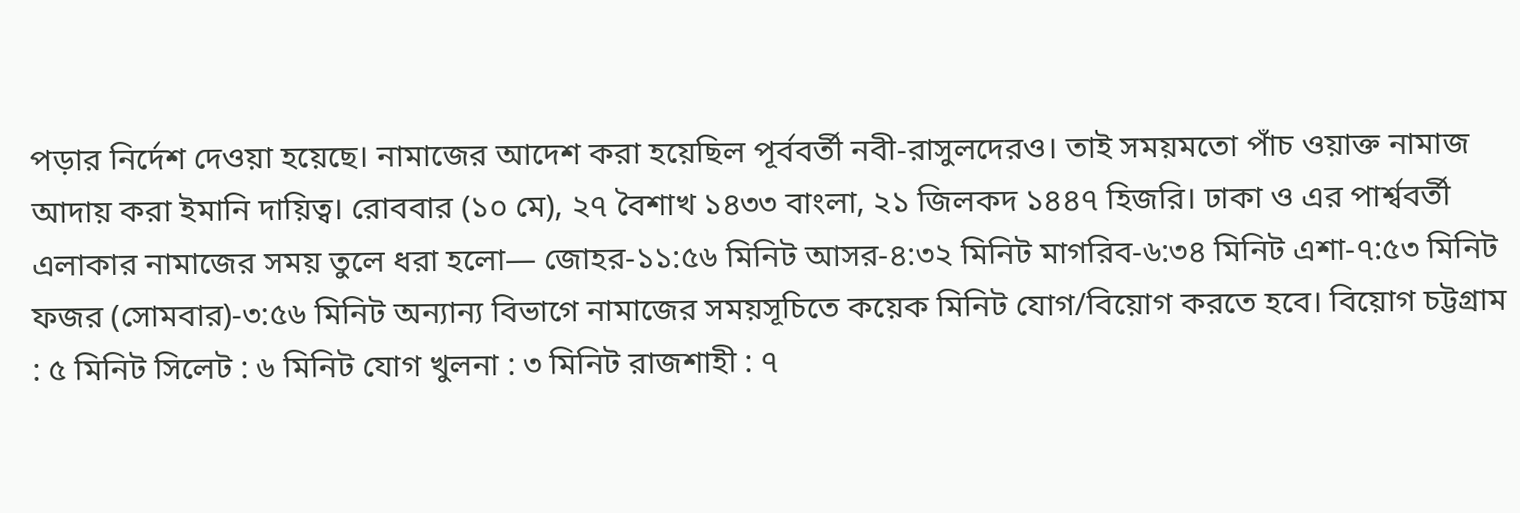পড়ার নির্দেশ দেওয়া হয়েছে। নামাজের আদেশ করা হয়েছিল পূর্ববর্তী নবী-রাসুলদেরও। তাই সময়মতো পাঁচ ওয়াক্ত নামাজ আদায় করা ইমানি দায়িত্ব। রোববার (১০ মে), ২৭ বৈশাখ ১৪৩৩ বাংলা, ২১ জিলকদ ১৪৪৭ হিজরি। ঢাকা ও এর পার্শ্ববর্তী এলাকার নামাজের সময় তুলে ধরা হলো— জোহর-১১:৫৬ মিনিট আসর-৪:৩২ মিনিট মাগরিব-৬:৩৪ মিনিট এশা-৭:৫৩ মিনিট ফজর (সোমবার)-৩:৫৬ মিনিট অন্যান্য বিভাগে নামাজের সময়সূচিতে কয়েক মিনিট যোগ/বিয়োগ করতে হবে। বিয়োগ চট্টগ্রাম : ৫ মিনিট সিলেট : ৬ মিনিট যোগ খুলনা : ৩ মিনিট রাজশাহী : ৭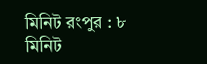মিনিট রংপুর : ৮ মিনিট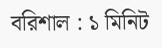বরিশাল : ১ মিনিট